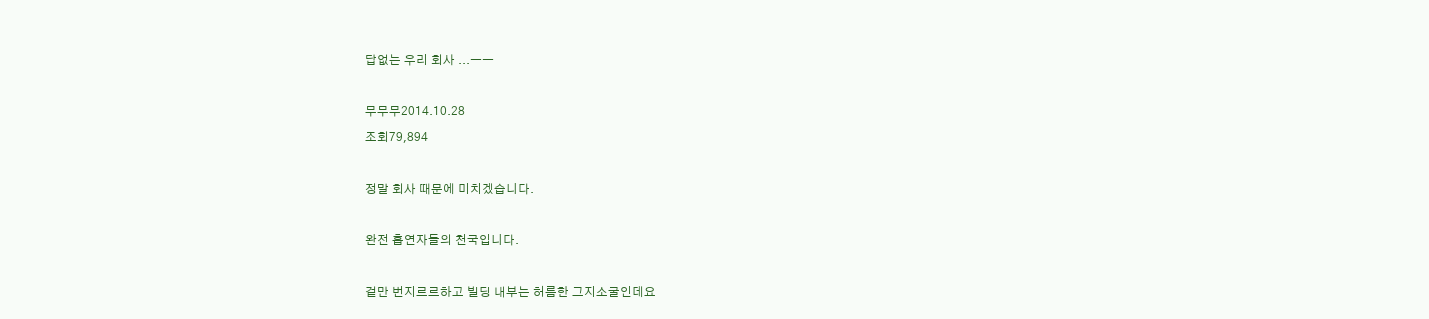답없는 우리 회사 ...ㅡㅡ

무무무2014.10.28
조회79,894

정말 회사 때문에 미치겠습니다.

완전 흡연자들의 천국입니다.

겉만 번지르르하고 빌딩 내부는 허름한 그지소굴인데요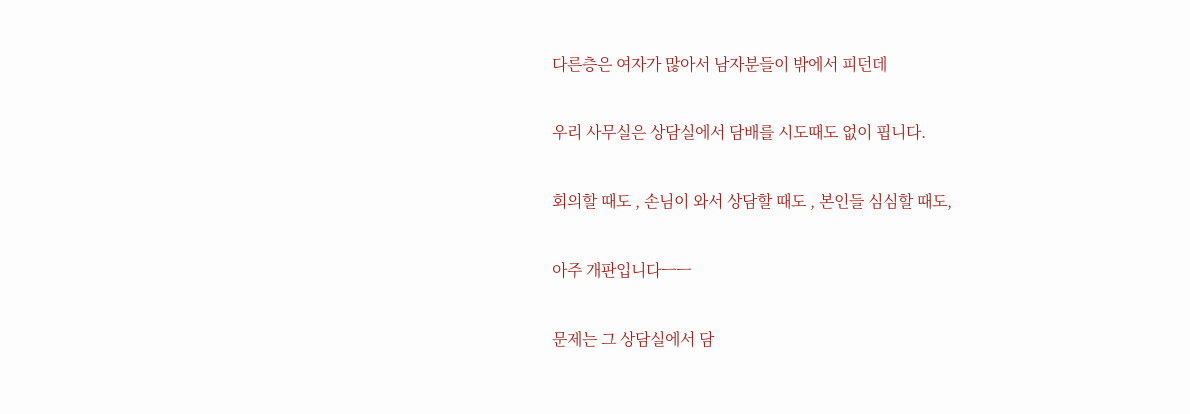다른층은 여자가 많아서 남자분들이 밖에서 피던데

우리 사무실은 상담실에서 담배를 시도때도 없이 핍니다.

회의할 때도 , 손님이 와서 상담할 때도 , 본인들 심심할 때도,

아주 개판입니다ㅡㅡ

문제는 그 상담실에서 담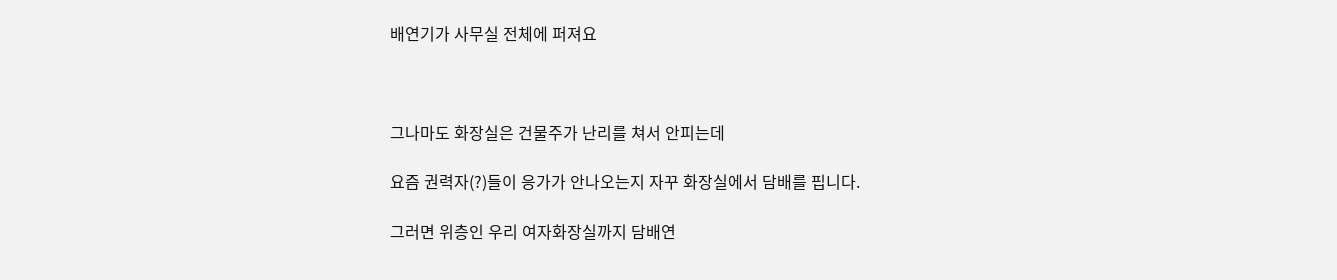배연기가 사무실 전체에 퍼져요



그나마도 화장실은 건물주가 난리를 쳐서 안피는데

요즘 권력자(?)들이 응가가 안나오는지 자꾸 화장실에서 담배를 핍니다.

그러면 위층인 우리 여자화장실까지 담배연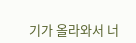기가 올라와서 너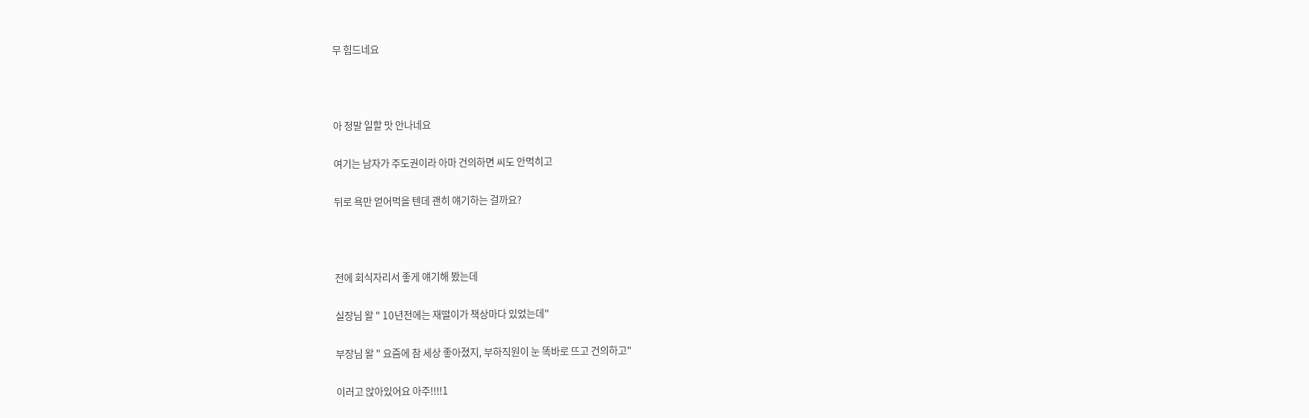무 힘드네요



아 정말 일할 맛 안나네요

여기는 남자가 주도권이라 아마 건의하면 씨도 안먹히고

뒤로 욕만 얻어먹을 텐데 괜히 얘기하는 걸까요?



전에 회식자리서 좋게 얘기해 봤는데

실장님 왈 " 10년전에는 재떨이가 책상마다 있었는데"

부장님 왈 " 요즘에 참 세상 좋아졌지, 부하직원이 눈 똑바로 뜨고 건의하고"

이러고 앉아있어요 아주!!!!1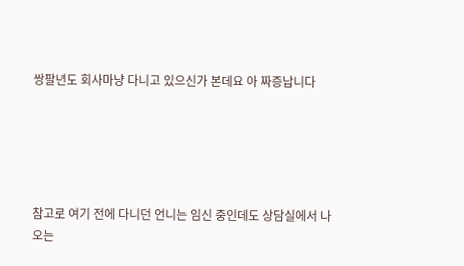쌍팔년도 회사마냥 다니고 있으신가 본데요 아 짜증납니다





참고로 여기 전에 다니던 언니는 임신 중인데도 상담실에서 나오는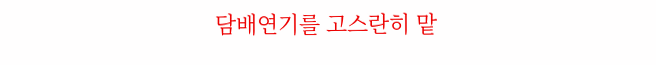담배연기를 고스란히 맡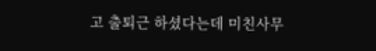고 출퇴근 하셨다는데 미친사무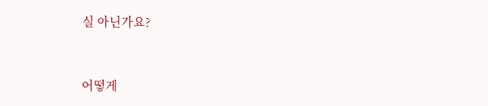실 아닌가요?



어떻게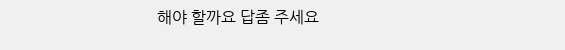해야 할까요 답좀 주세요